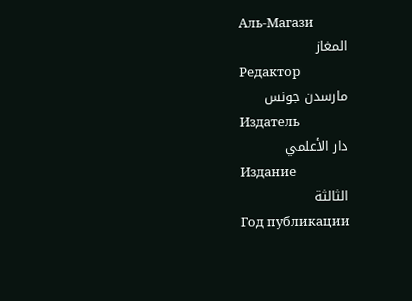Аль-Магази
المغاز
Редактор
مارسدن جونس
Издатель
دار الأعلمي
Издание
الثالثة
Год публикации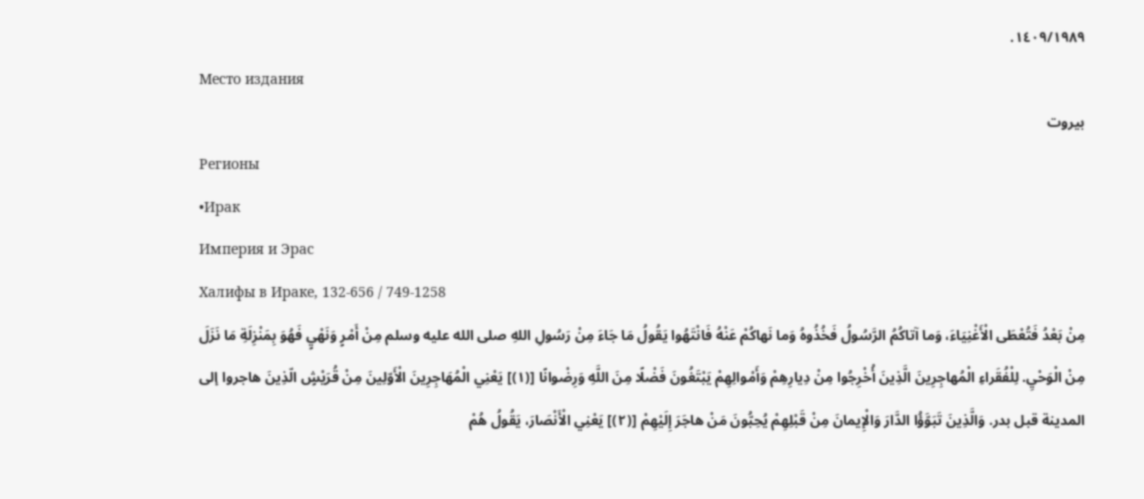١٤٠٩/١٩٨٩.
Место издания
بيروت
Регионы
•Ирак
Империя и Эрас
Халифы в Ираке, 132-656 / 749-1258
مِنْ بَعْدُ فَتُعْطَى الْأَغْنِيَاءَ، وَما آتاكُمُ الرَّسُولُ فَخُذُوهُ وَما نَهاكُمْ عَنْهُ فَانْتَهُوا يَقُولُ مَا جَاءَ مِنْ رَسُولِ اللهِ صلى الله عليه وسلم مِنْ أَمْرٍ وَنَهْيٍ فَهُوَ بِمَنْزِلَةِ مَا نَزَلَ مِنْ الْوَحْيِ. لِلْفُقَراءِ الْمُهاجِرِينَ الَّذِينَ أُخْرِجُوا مِنْ دِيارِهِمْ وَأَمْوالِهِمْ يَبْتَغُونَ فَضْلًا مِنَ اللَّهِ وَرِضْوانًا [(١)] يَعْنِي الْمُهَاجِرِينَ الْأَوّلِينَ مِنْ قُرَيْشٍ الّذِينَ هاجروا إلى المدينة قبل بدر. وَالَّذِينَ تَبَوَّؤُا الدَّارَ وَالْإِيمانَ مِنْ قَبْلِهِمْ يُحِبُّونَ مَنْ هاجَرَ إِلَيْهِمْ [(٢)] يَعْنِي الْأَنْصَارَ، يَقُولُ هُمْ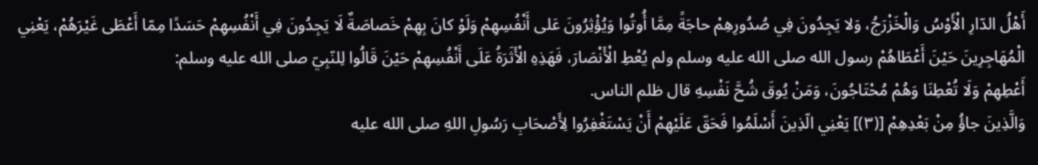أَهْلُ الدّارِ الْأَوْسُ وَالْخَزْرَجُ، وَلا يَجِدُونَ فِي صُدُورِهِمْ حاجَةً مِمَّا أُوتُوا وَيُؤْثِرُونَ عَلى أَنْفُسِهِمْ وَلَوْ كانَ بِهِمْ خَصاصَةٌ لَا يَجِدُونَ فِي أَنْفُسِهِمْ حَسَدًا مِمّا أَعْطَى غَيْرَهُمْ، يَعْنِي الْمُهَاجِرِينَ حَيْنَ أَعْطَاهُمْ رسول الله صلى الله عليه وسلم ولم يُعْطِ الْأَنْصَارَ، فَهَذِهِ الْأَثَرَةُ عَلَى أَنْفُسِهِمْ حَيْنَ قَالُوا لِلنّبِيّ صلى الله عليه وسلم:
أَعْطِهِمْ وَلَا تُعْطِنَا وَهُمْ مُحْتَاجُونَ، وَمَنْ يُوقَ شُحَّ نَفْسِهِ قال ظلم الناس.
وَالَّذِينَ جاؤُ مِنْ بَعْدِهِمْ [(٣)] يَعْنِي الّذِينَ أَسْلَمُوا فَحَقّ عَلَيْهِمْ أَنْ يَسْتَغْفِرُوا لِأَصْحَابِ رَسُولِ اللهِ صلى الله عليه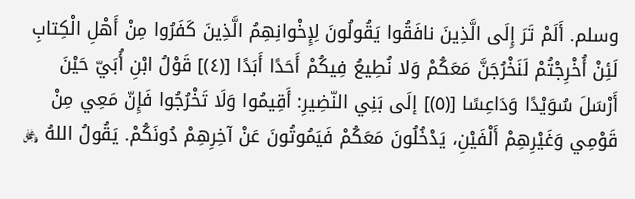وسلم. أَلَمْ تَرَ إِلَى الَّذِينَ نافَقُوا يَقُولُونَ لِإِخْوانِهِمُ الَّذِينَ كَفَرُوا مِنْ أَهْلِ الْكِتابِ لَئِنْ أُخْرِجْتُمْ لَنَخْرُجَنَّ مَعَكُمْ وَلا نُطِيعُ فِيكُمْ أَحَدًا أَبَدًا [(٤)] قَوْلُ ابْنِ أُبَيّ حَيْنَ أَرْسَلَ سُوَيْدًا وَدَاعِسًا [(٥)] إلَى بَنِي النّضِيرِ: أَقِيمُوا وَلَا تَخْرُجُوا فَإِنّ مَعِي مِنْ قَوْمِي وَغَيْرِهِمْ أَلْفَيْنِ، يَدْخُلُونَ مَعَكُمْ فَيَمُوتُونَ عَنْ آخِرِهِمْ دُونَكُمْ. يَقُولُ اللهُ ﷿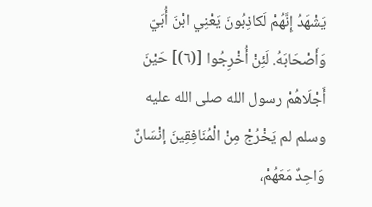يَشْهَدُ إِنَّهُمْ لَكاذِبُونَ يَعْنِي ابْنَ أُبَيّ وَأَصْحَابَهُ. لَئِنْ أُخْرِجُوا [(٦)] حَيْنَ أَجْلَاهُمْ رسول الله صلى الله عليه وسلم لم يَخْرُجْ مِنْ الْمُنَافِقِينَ إنْسَانٌ وَاحِدٌ مَعَهُمْ،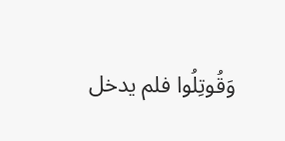وَقُوتِلُوا فلم يدخل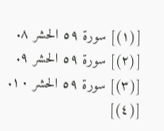[(١)] سورة ٥٩ الحشر ٨.
[(٢)] سورة ٥٩ الحشر ٩.
[(٣)] سورة ٥٩ الحشر ١٠.
[(٤)]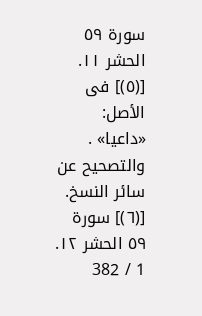سورة ٥٩ الحشر ١١.
[(٥)] فى الأصل: «داعيا» . والتصحيح عن سائر النسخ.
[(٦)] سورة ٥٩ الحشر ١٢.
1 / 382